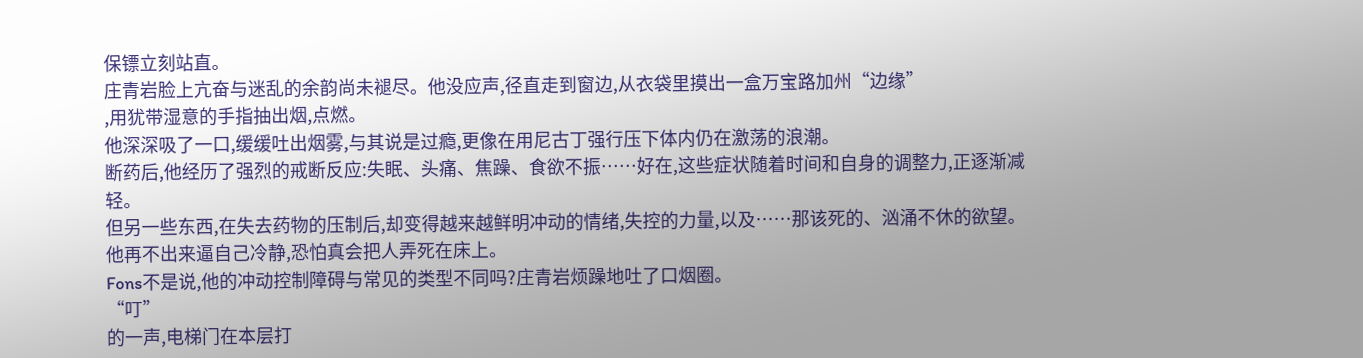保镖立刻站直。
庄青岩脸上亢奋与迷乱的余韵尚未褪尽。他没应声,径直走到窗边,从衣袋里摸出一盒万宝路加州“边缘”
,用犹带湿意的手指抽出烟,点燃。
他深深吸了一口,缓缓吐出烟雾,与其说是过瘾,更像在用尼古丁强行压下体内仍在激荡的浪潮。
断药后,他经历了强烈的戒断反应:失眠、头痛、焦躁、食欲不振……好在,这些症状随着时间和自身的调整力,正逐渐减轻。
但另一些东西,在失去药物的压制后,却变得越来越鲜明冲动的情绪,失控的力量,以及……那该死的、汹涌不休的欲望。
他再不出来逼自己冷静,恐怕真会把人弄死在床上。
Fons不是说,他的冲动控制障碍与常见的类型不同吗?庄青岩烦躁地吐了口烟圈。
“叮”
的一声,电梯门在本层打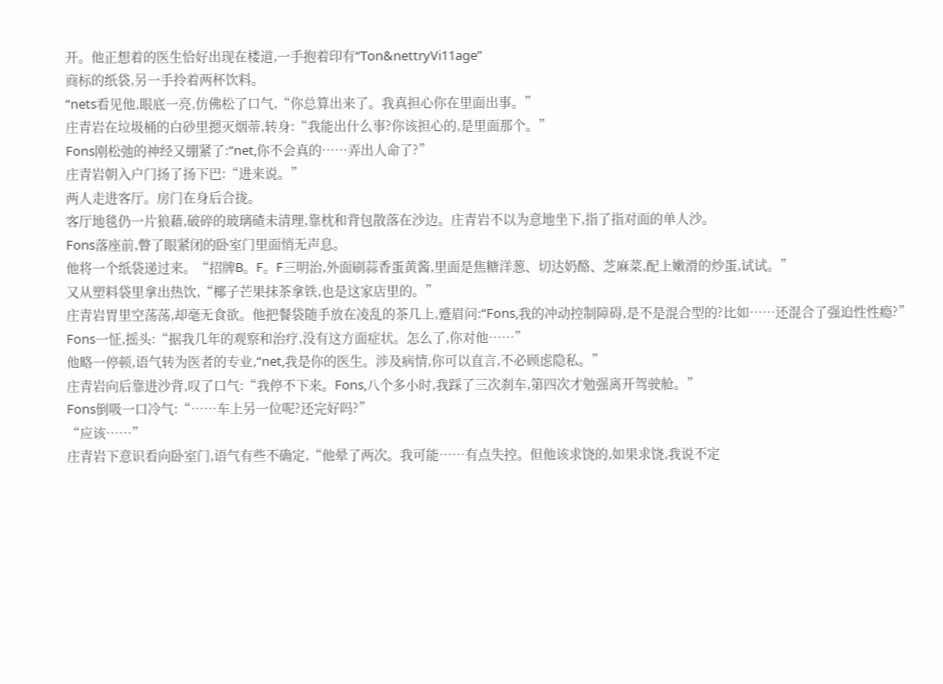开。他正想着的医生恰好出现在楼道,一手抱着印有“Ton&nettryVi11age”
商标的纸袋,另一手拎着两杯饮料。
“nets看见他,眼底一亮,仿佛松了口气,“你总算出来了。我真担心你在里面出事。”
庄青岩在垃圾桶的白砂里摁灭烟蒂,转身:“我能出什么事?你该担心的,是里面那个。”
Fons刚松弛的神经又绷紧了:“net,你不会真的……弄出人命了?”
庄青岩朝入户门扬了扬下巴:“进来说。”
两人走进客厅。房门在身后合拢。
客厅地毯仍一片狼藉,破碎的玻璃碴未清理,靠枕和背包散落在沙边。庄青岩不以为意地坐下,指了指对面的单人沙。
Fons落座前,瞥了眼紧闭的卧室门里面悄无声息。
他将一个纸袋递过来。“招牌B。F。F三明治,外面刷蒜香蛋黄酱,里面是焦糖洋葱、切达奶酪、芝麻菜,配上嫩滑的炒蛋,试试。”
又从塑料袋里拿出热饮,“椰子芒果抹茶拿铁,也是这家店里的。”
庄青岩胃里空荡荡,却毫无食欲。他把餐袋随手放在凌乱的茶几上,蹙眉问:“Fons,我的冲动控制障碍,是不是混合型的?比如……还混合了强迫性性瘾?”
Fons一怔,摇头:“据我几年的观察和治疗,没有这方面症状。怎么了,你对他……”
他略一停顿,语气转为医者的专业,“net,我是你的医生。涉及病情,你可以直言,不必顾虑隐私。”
庄青岩向后靠进沙背,叹了口气:“我停不下来。Fons,八个多小时,我踩了三次刹车,第四次才勉强离开驾驶舱。”
Fons倒吸一口冷气:“……车上另一位呢?还完好吗?”
“应该……”
庄青岩下意识看向卧室门,语气有些不确定,“他晕了两次。我可能……有点失控。但他该求饶的,如果求饶,我说不定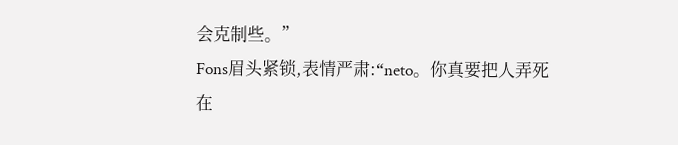会克制些。”
Fons眉头紧锁,表情严肃:“neto。你真要把人弄死在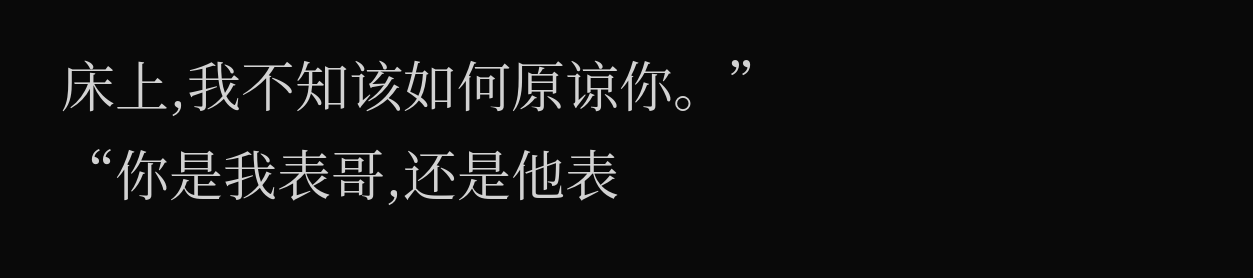床上,我不知该如何原谅你。”
“你是我表哥,还是他表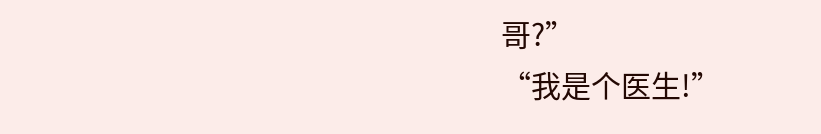哥?”
“我是个医生!”